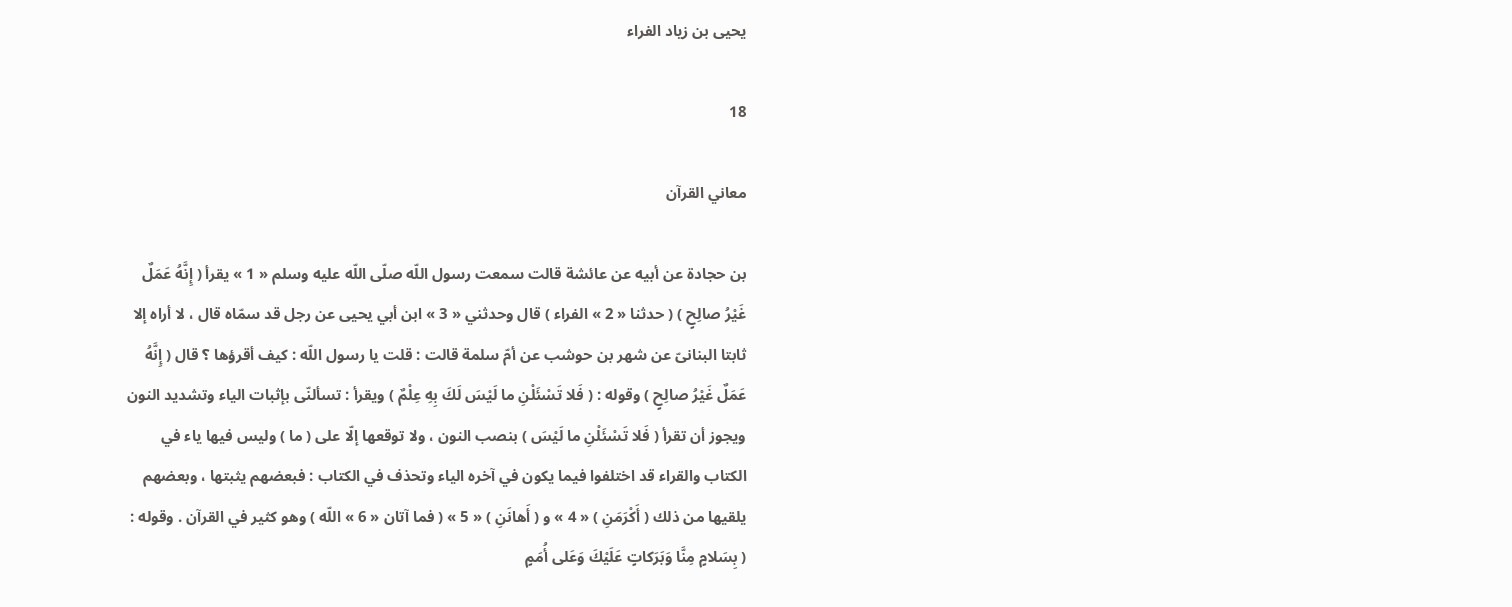يحيى بن زياد الفراء

18

معاني القرآن

بن حجادة عن أبيه عن عائشة قالت سمعت رسول اللّه صلّى اللّه عليه وسلم « 1 » يقرأ ( إِنَّهُ عَمَلٌ غَيْرُ صالِحٍ ) ( حدثنا « 2 » الفراء ) قال وحدثني « 3 » ابن أبي يحيى عن رجل قد سمّاه قال ، لا أراه إلا ثابتا البنانىّ عن شهر بن حوشب عن أمّ سلمة قالت : قلت يا رسول اللّه : كيف أقرؤها ؟ قال ( إِنَّهُ عَمَلٌ غَيْرُ صالِحٍ ) وقوله : ( فَلا تَسْئَلْنِ ما لَيْسَ لَكَ بِهِ عِلْمٌ ) ويقرأ : تسألنّى بإثبات الياء وتشديد النون ويجوز أن تقرأ ( فَلا تَسْئَلْنِ ما لَيْسَ ) بنصب النون ، ولا توقعها إلّا على ( ما ) وليس فيها ياء في الكتاب والقراء قد اختلفوا فيما يكون في آخره الياء وتحذف في الكتاب : فبعضهم يثبتها ، وبعضهم يلقيها من ذلك ( أَكْرَمَنِ ) « 4 » و ( أَهانَنِ ) « 5 » ( فما آتان « 6 » اللّه ) وهو كثير في القرآن . وقوله : ( بِسَلامٍ مِنَّا وَبَرَكاتٍ عَلَيْكَ وَعَلى أُمَمٍ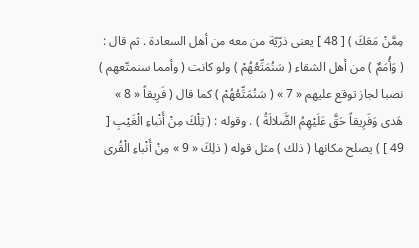مِمَّنْ مَعَكَ ) [ 48 ] يعنى ذرّيّة من معه من أهل السعادة . ثم قال : ( وَأُمَمٌ ) من أهل الشقاء ( سَنُمَتِّعُهُمْ ) ولو كانت ( وأمما سنمتّعهم ) نصبا لجاز توقع عليهم « 7 » ( سَنُمَتِّعُهُمْ ) كما قال ( فَرِيقاً « 8 » هَدى وَفَرِيقاً حَقَّ عَلَيْهِمُ الضَّلالَةُ ) . وقوله : ( تِلْكَ مِنْ أَنْباءِ الْغَيْبِ [ 49 ] ) يصلح مكانها ( ذلك ) مثل قوله ( ذلِكَ « 9 » مِنْ أَنْباءِ الْقُرى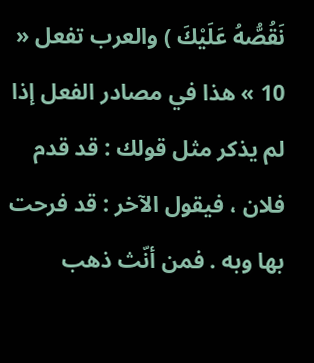نَقُصُّهُ عَلَيْكَ ) والعرب تفعل « 10 » هذا في مصادر الفعل إذا لم يذكر مثل قولك : قد قدم فلان ، فيقول الآخر : قد فرحت بها وبه . فمن أنّث ذهب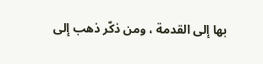بها إلى القدمة ، ومن ذكّر ذهب إلى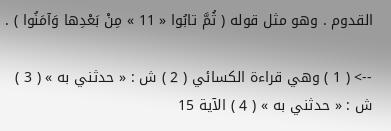القدوم . وهو مثل قوله ( ثُمَّ تابُوا « 11 » مِنْ بَعْدِها وَآمَنُوا ) .

--> ( 1 ) وهي قراءة الكسائي ( 2 ) ش : « حدثني به » ( 3 ) ش : « حدثني به » ( 4 ) الآية 15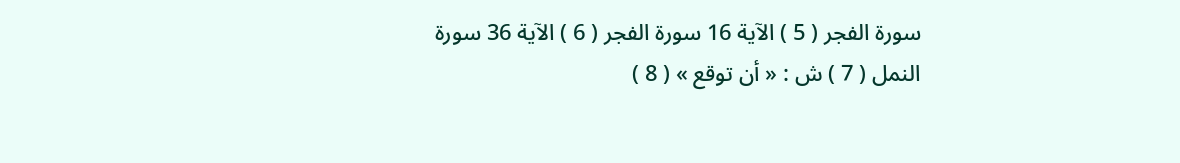سورة الفجر ( 5 ) الآية 16 سورة الفجر ( 6 ) الآية 36 سورة النمل ( 7 ) ش : « أن توقع » ( 8 )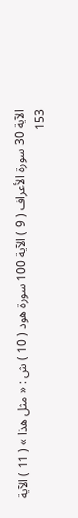الآية 30 سورة الأعراف ( 9 ) الآية 100 سورة هود ( 10 ) ش : « مثل هذا » ( 11 ) الآية 153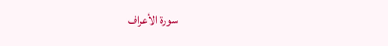سورة الأعراف